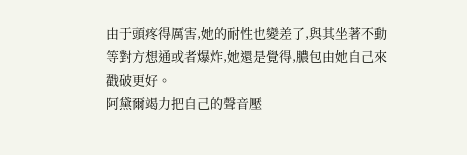由于頭疼得厲害,她的耐性也變差了,與其坐著不動等對方想通或者爆炸,她還是覺得,膿包由她自己來戳破更好。
阿黛爾竭力把自己的聲音壓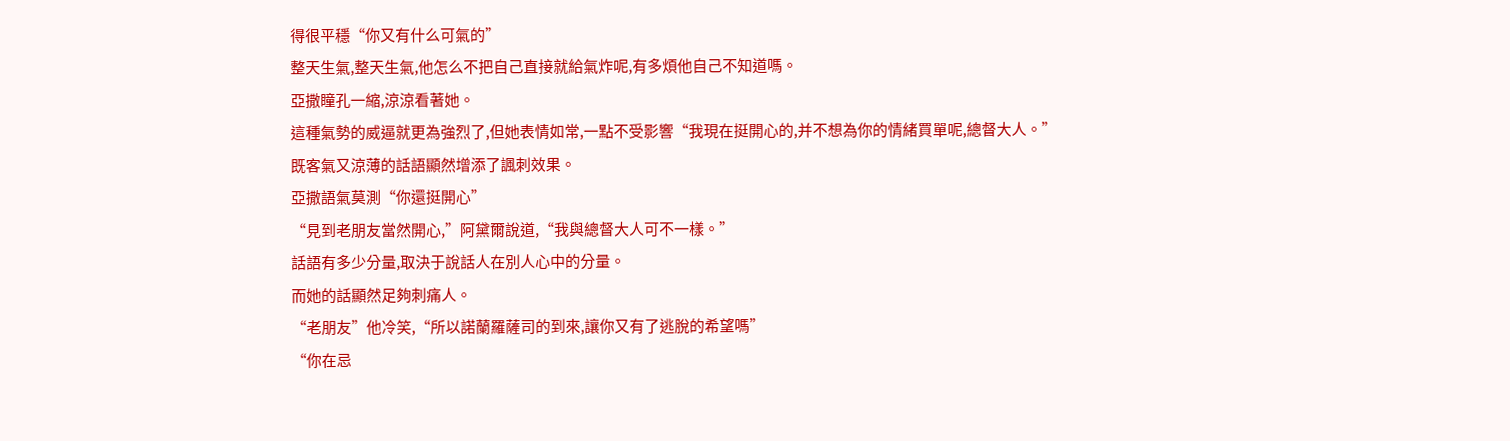得很平穩“你又有什么可氣的”
整天生氣,整天生氣,他怎么不把自己直接就給氣炸呢,有多煩他自己不知道嗎。
亞撒瞳孔一縮,涼涼看著她。
這種氣勢的威逼就更為強烈了,但她表情如常,一點不受影響“我現在挺開心的,并不想為你的情緒買單呢,總督大人。”
既客氣又涼薄的話語顯然增添了諷刺效果。
亞撒語氣莫測“你還挺開心”
“見到老朋友當然開心,”阿黛爾說道,“我與總督大人可不一樣。”
話語有多少分量,取決于說話人在別人心中的分量。
而她的話顯然足夠刺痛人。
“老朋友”他冷笑,“所以諾蘭羅薩司的到來,讓你又有了逃脫的希望嗎”
“你在忌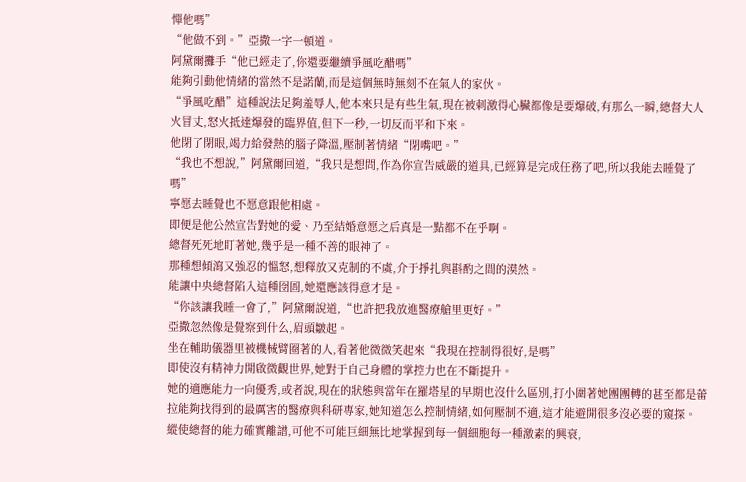憚他嗎”
“他做不到。”亞撒一字一頓道。
阿黛爾攤手“他已經走了,你還要繼續爭風吃醋嗎”
能夠引動他情緒的當然不是諾蘭,而是這個無時無刻不在氣人的家伙。
“爭風吃醋”這種說法足夠羞辱人,他本來只是有些生氣,現在被刺激得心臟都像是要爆破,有那么一瞬,總督大人火冒丈,怒火抵達爆發的臨界值,但下一秒,一切反而平和下來。
他閉了閉眼,竭力給發熱的腦子降溫,壓制著情緒“閉嘴吧。”
“我也不想說,”阿黛爾回道,“我只是想問,作為你宣告威嚴的道具,已經算是完成任務了吧,所以我能去睡覺了嗎”
寧愿去睡覺也不愿意跟他相處。
即便是他公然宣告對她的愛、乃至結婚意愿之后真是一點都不在乎啊。
總督死死地盯著她,幾乎是一種不善的眼神了。
那種想傾瀉又強忍的慍怒,想釋放又克制的不虞,介于掙扎與斟酌之間的漠然。
能讓中央總督陷入這種囹圄,她還應該得意才是。
“你該讓我睡一會了,”阿黛爾說道,“也許把我放進醫療艙里更好。”
亞撒忽然像是覺察到什么,眉頭皺起。
坐在輔助儀器里被機械臂圈著的人,看著他微微笑起來“我現在控制得很好,是嗎”
即使沒有精神力開啟微觀世界,她對于自己身體的掌控力也在不斷提升。
她的適應能力一向優秀,或者說,現在的狀態與當年在羅塔星的早期也沒什么區別,打小圍著她團團轉的甚至都是蕾拉能夠找得到的最厲害的醫療與科研專家,她知道怎么控制情緒,如何壓制不適,這才能避開很多沒必要的窺探。
縱使總督的能力確實離譜,可他不可能巨細無比地掌握到每一個細胞每一種激素的興衰,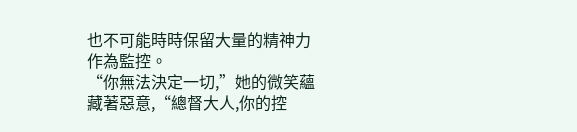也不可能時時保留大量的精神力作為監控。
“你無法決定一切,”她的微笑蘊藏著惡意,“總督大人,你的控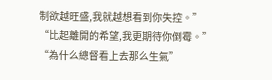制欲越旺盛,我就越想看到你失控。”
“比起離開的希望,我更期待你倒霉。”
“為什么總督看上去那么生氣”